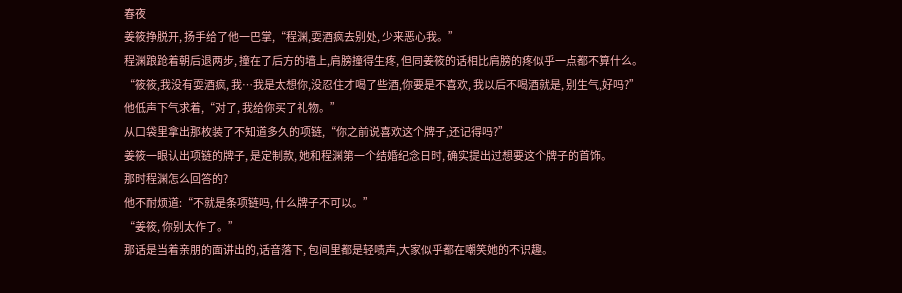春夜
姜筱挣脱开, 扬手给了他一巴掌,“程渊,耍酒疯去别处, 少来恶心我。”
程渊踉跄着朝后退两步, 撞在了后方的墙上,肩膀撞得生疼, 但同姜筱的话相比肩膀的疼似乎一点都不算什么。
“筱筱,我没有耍酒疯, 我…我是太想你,没忍住才喝了些酒,你要是不喜欢, 我以后不喝酒就是, 别生气,好吗?”
他低声下气求着,“对了, 我给你买了礼物。”
从口袋里拿出那枚装了不知道多久的项链,“你之前说喜欢这个牌子,还记得吗?”
姜筱一眼认出项链的牌子, 是定制款, 她和程渊第一个结婚纪念日时, 确实提出过想要这个牌子的首饰。
那时程渊怎么回答的?
他不耐烦道:“不就是条项链吗, 什么牌子不可以。”
“姜筱, 你别太作了。”
那话是当着亲朋的面讲出的,话音落下, 包间里都是轻啧声,大家似乎都在嘲笑她的不识趣。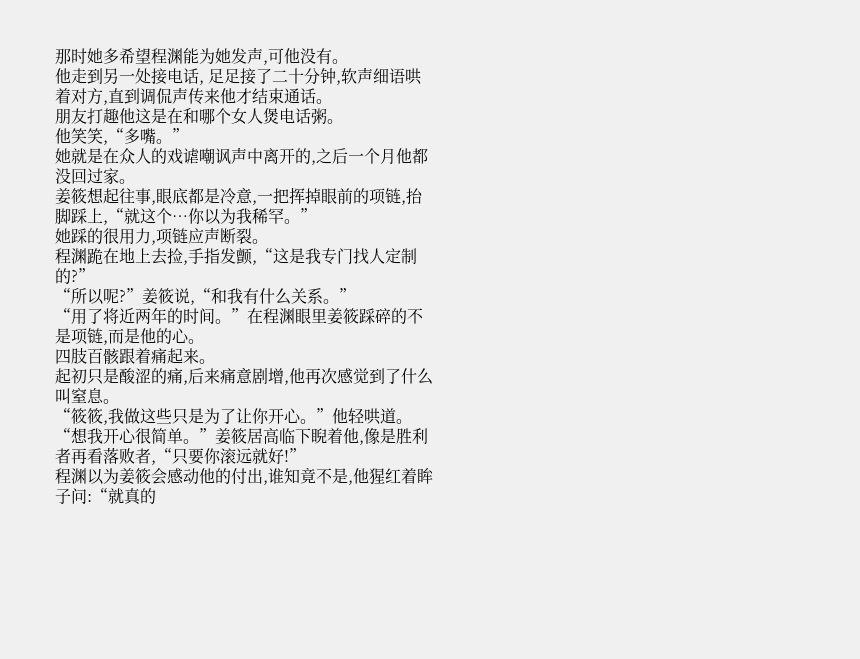那时她多希望程渊能为她发声,可他没有。
他走到另一处接电话, 足足接了二十分钟,软声细语哄着对方,直到调侃声传来他才结束通话。
朋友打趣他这是在和哪个女人煲电话粥。
他笑笑,“多嘴。”
她就是在众人的戏谑嘲讽声中离开的,之后一个月他都没回过家。
姜筱想起往事,眼底都是冷意,一把挥掉眼前的项链,抬脚踩上,“就这个…你以为我稀罕。”
她踩的很用力,项链应声断裂。
程渊跪在地上去捡,手指发颤,“这是我专门找人定制的?”
“所以呢?”姜筱说,“和我有什么关系。”
“用了将近两年的时间。”在程渊眼里姜筱踩碎的不是项链,而是他的心。
四肢百骸跟着痛起来。
起初只是酸涩的痛,后来痛意剧增,他再次感觉到了什么叫窒息。
“筱筱,我做这些只是为了让你开心。”他轻哄道。
“想我开心很简单。”姜筱居高临下睨着他,像是胜利者再看落败者,“只要你滚远就好!”
程渊以为姜筱会感动他的付出,谁知竟不是,他猩红着眸子问:“就真的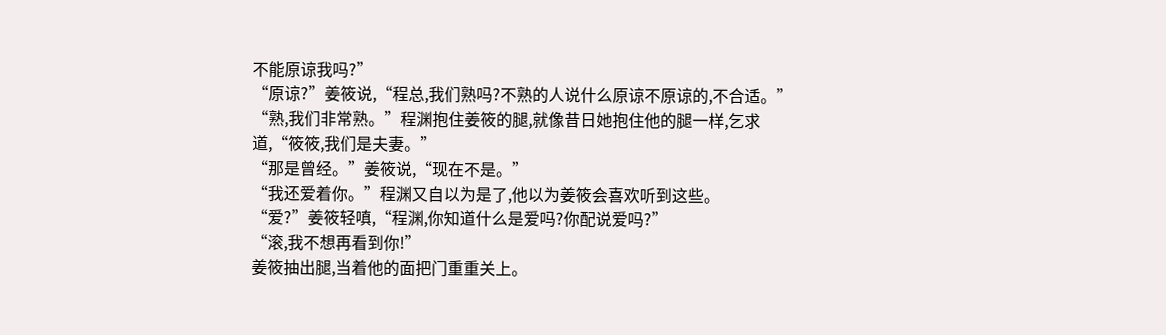不能原谅我吗?”
“原谅?”姜筱说,“程总,我们熟吗?不熟的人说什么原谅不原谅的,不合适。”
“熟,我们非常熟。”程渊抱住姜筱的腿,就像昔日她抱住他的腿一样,乞求道,“筱筱,我们是夫妻。”
“那是曾经。”姜筱说,“现在不是。”
“我还爱着你。”程渊又自以为是了,他以为姜筱会喜欢听到这些。
“爱?”姜筱轻嗔,“程渊,你知道什么是爱吗?你配说爱吗?”
“滚,我不想再看到你!”
姜筱抽出腿,当着他的面把门重重关上。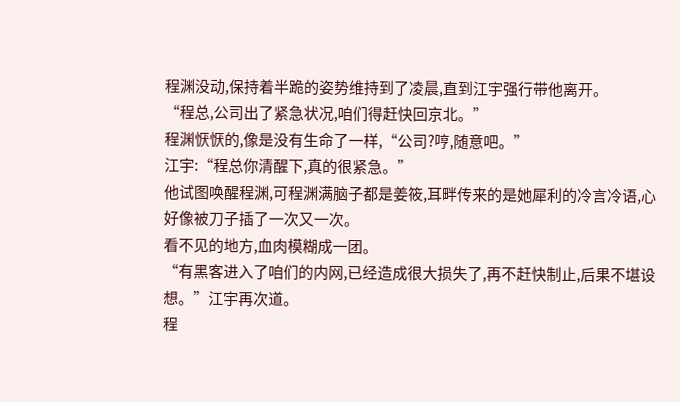程渊没动,保持着半跪的姿势维持到了凌晨,直到江宇强行带他离开。
“程总,公司出了紧急状况,咱们得赶快回京北。”
程渊恹恹的,像是没有生命了一样,“公司?哼,随意吧。”
江宇:“程总你清醒下,真的很紧急。”
他试图唤醒程渊,可程渊满脑子都是姜筱,耳畔传来的是她犀利的冷言冷语,心好像被刀子插了一次又一次。
看不见的地方,血肉模糊成一团。
“有黑客进入了咱们的内网,已经造成很大损失了,再不赶快制止,后果不堪设想。”江宇再次道。
程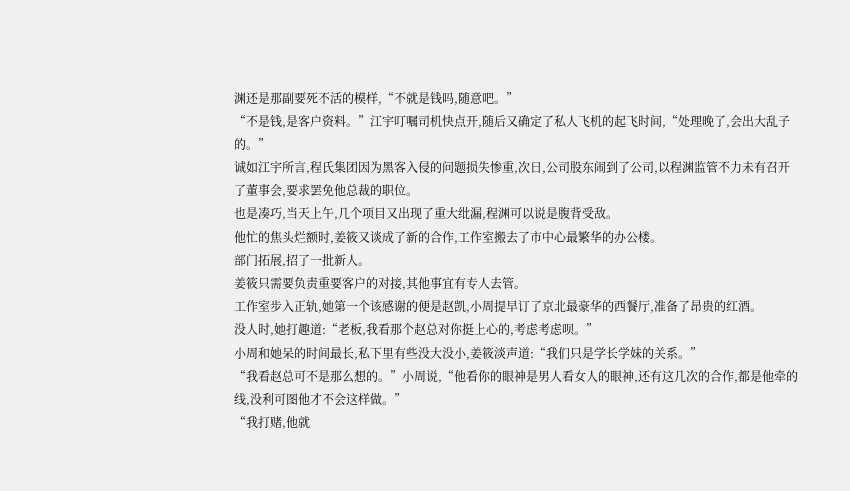渊还是那副要死不活的模样,“不就是钱吗,随意吧。”
“不是钱,是客户资料。”江宇叮嘱司机快点开,随后又确定了私人飞机的起飞时间,“处理晚了,会出大乱子的。”
诚如江宇所言,程氏集团因为黑客入侵的问题损失惨重,次日,公司股东闹到了公司,以程渊监管不力未有召开了董事会,要求罢免他总裁的职位。
也是凑巧,当天上午,几个项目又出现了重大纰漏,程渊可以说是腹背受敌。
他忙的焦头烂额时,姜筱又谈成了新的合作,工作室搬去了市中心最繁华的办公楼。
部门拓展,招了一批新人。
姜筱只需要负责重要客户的对接,其他事宜有专人去管。
工作室步入正轨,她第一个该感谢的便是赵凯,小周提早订了京北最豪华的西餐厅,准备了昂贵的红酒。
没人时,她打趣道:“老板,我看那个赵总对你挺上心的,考虑考虑呗。”
小周和她呆的时间最长,私下里有些没大没小,姜筱淡声道:“我们只是学长学妹的关系。”
“我看赵总可不是那么想的。”小周说,“他看你的眼神是男人看女人的眼神,还有这几次的合作,都是他牵的线,没利可图他才不会这样做。”
“我打赌,他就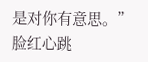是对你有意思。”
脸红心跳